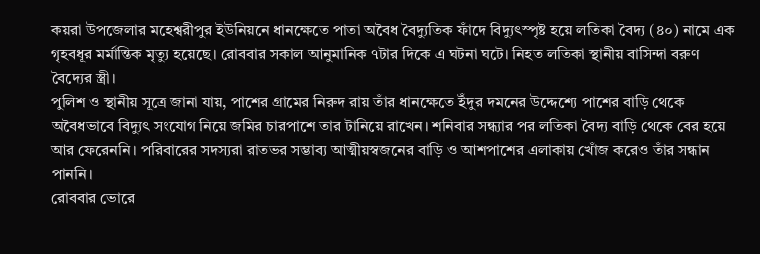কয়রা উপজেলার মহেশ্বরীপুর ইউনিয়নে ধানক্ষেতে পাতা অবৈধ বৈদ্যুতিক ফাঁদে বিদ্যুৎস্পৃষ্ট হয়ে লতিকা বৈদ্য (৪০) নামে এক গৃহবধূর মর্মান্তিক মৃত্যু হয়েছে। রোববার সকাল আনুমানিক ৭টার দিকে এ ঘটনা ঘটে। নিহত লতিকা স্থানীয় বাসিন্দা বরুণ বৈদ্যের স্ত্রী।
পুলিশ ও স্থানীয় সূত্রে জানা যায়, পাশের গ্রামের নিরুদ রায় তাঁর ধানক্ষেতে ইঁদুর দমনের উদ্দেশ্যে পাশের বাড়ি থেকে অবৈধভাবে বিদ্যুৎ সংযোগ নিয়ে জমির চারপাশে তার টানিয়ে রাখেন। শনিবার সন্ধ্যার পর লতিকা বৈদ্য বাড়ি থেকে বের হয়ে আর ফেরেননি। পরিবারের সদস্যরা রাতভর সম্ভাব্য আত্মীয়স্বজনের বাড়ি ও আশপাশের এলাকায় খোঁজ করেও তাঁর সন্ধান পাননি।
রোববার ভোরে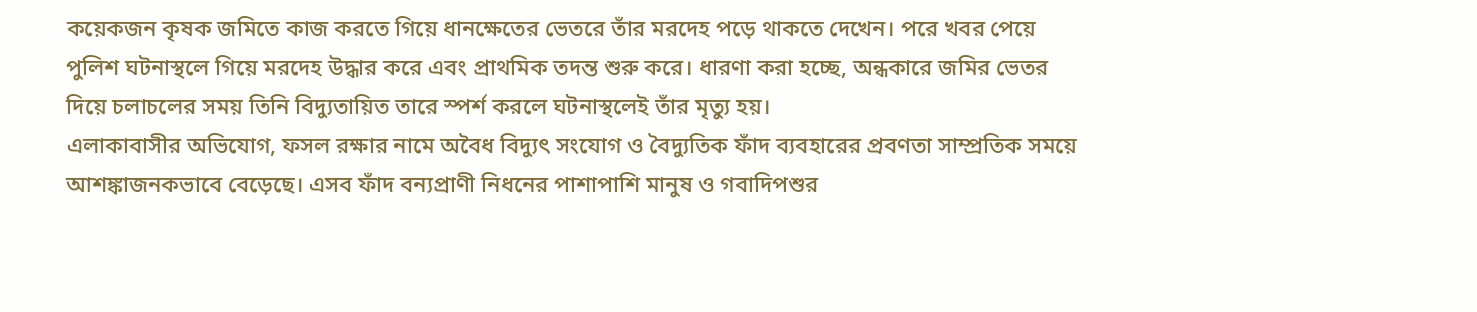কয়েকজন কৃষক জমিতে কাজ করতে গিয়ে ধানক্ষেতের ভেতরে তাঁর মরদেহ পড়ে থাকতে দেখেন। পরে খবর পেয়ে পুলিশ ঘটনাস্থলে গিয়ে মরদেহ উদ্ধার করে এবং প্রাথমিক তদন্ত শুরু করে। ধারণা করা হচ্ছে, অন্ধকারে জমির ভেতর দিয়ে চলাচলের সময় তিনি বিদ্যুতায়িত তারে স্পর্শ করলে ঘটনাস্থলেই তাঁর মৃত্যু হয়।
এলাকাবাসীর অভিযোগ, ফসল রক্ষার নামে অবৈধ বিদ্যুৎ সংযোগ ও বৈদ্যুতিক ফাঁদ ব্যবহারের প্রবণতা সাম্প্রতিক সময়ে আশঙ্কাজনকভাবে বেড়েছে। এসব ফাঁদ বন্যপ্রাণী নিধনের পাশাপাশি মানুষ ও গবাদিপশুর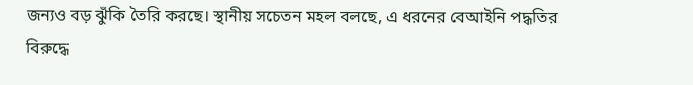জন্যও বড় ঝুঁকি তৈরি করছে। স্থানীয় সচেতন মহল বলছে, এ ধরনের বেআইনি পদ্ধতির বিরুদ্ধে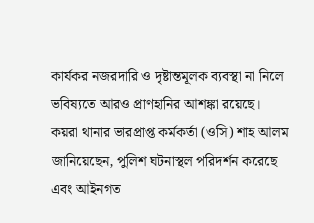কার্যকর নজরদারি ও দৃষ্টান্তমূলক ব্যবস্থা না নিলে ভবিষ্যতে আরও প্রাণহানির আশঙ্কা রয়েছে।
কয়রা থানার ভারপ্রাপ্ত কর্মকর্তা (ওসি) শাহ আলম জানিয়েছেন, পুলিশ ঘটনাস্থল পরিদর্শন করেছে এবং আইনগত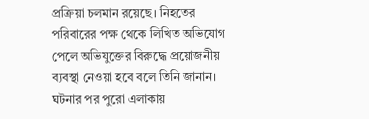প্রক্রিয়া চলমান রয়েছে। নিহতের পরিবারের পক্ষ থেকে লিখিত অভিযোগ পেলে অভিযুক্তের বিরুদ্ধে প্রয়োজনীয় ব্যবস্থা নেওয়া হবে বলে তিনি জানান।
ঘটনার পর পুরো এলাকায়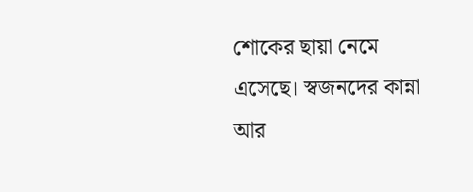শোকের ছায়া নেমে এসেছে। স্বজনদের কান্না আর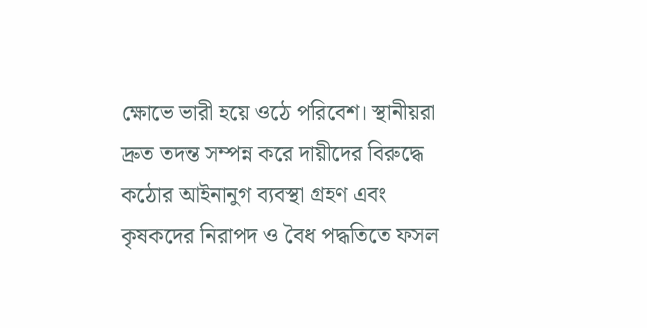ক্ষোভে ভারী হয়ে ওঠে পরিবেশ। স্থানীয়রা দ্রুত তদন্ত সম্পন্ন করে দায়ীদের বিরুদ্ধে কঠোর আইনানুগ ব্যবস্থা গ্রহণ এবং কৃষকদের নিরাপদ ও বৈধ পদ্ধতিতে ফসল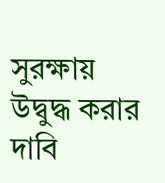সুরক্ষায় উদ্বুদ্ধ করার দাবি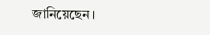জানিয়েছেন।